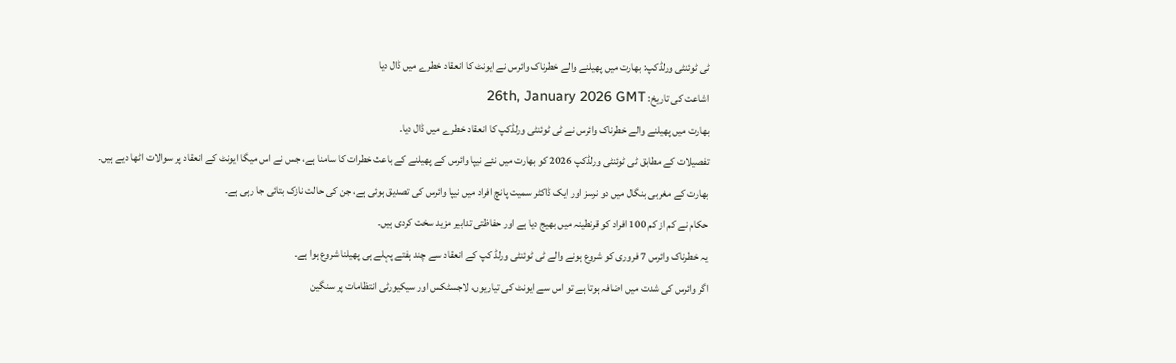ٹی ٹوئنٹی ورلڈکپ: بھارت میں پھیلنے والے خطرناک وائرس نے ایونٹ کا انعقاد خطرے میں ڈال دیا
اشاعت کی تاریخ: 26th, January 2026 GMT
بھارت میں پھیلنے والے خطرناک وائرس نے ٹی ٹوئنٹی ورلڈکپ کا انعقاد خطرے میں ڈال دیا۔
تفصیلات کے مطابق ٹی ٹوئنٹی ورلڈکپ 2026 کو بھارت میں نئے نیپا وائرس کے پھیلنے کے باعث خطرات کا سامنا ہے، جس نے اس میگا ایونٹ کے انعقاد پر سوالات اٹھا دیے ہیں۔
بھارت کے مغربی بنگال میں دو نرسز اور ایک ڈاکٹر سمیت پانچ افراد میں نیپا وائرس کی تصدیق ہوئی ہے، جن کی حالت نازک بتائی جا رہی ہے۔
حکام نے کم از کم 100 افراد کو قرنطینہ میں بھیج دیا ہے اور حفاظتی تدابیر مزید سخت کردی ہیں۔
یہ خطرناک وائرس 7 فروری کو شروع ہونے والے ٹی ٹوئنٹی ورلڈ کپ کے انعقاد سے چند ہفتے پہلے ہی پھیلنا شروع ہوا ہے۔
اگر وائرس کی شدت میں اضافہ ہوتا ہے تو اس سے ایونٹ کی تیاریوں، لاجسٹکس اور سیکیورٹی انتظامات پر سنگین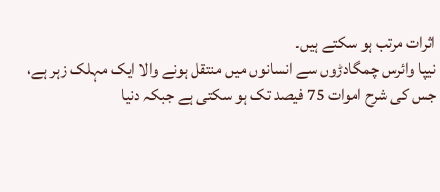اثرات مرتب ہو سکتے ہیں۔
نیپا وائرس چمگادڑوں سے انسانوں میں منتقل ہونے والا ایک مہلک زہر ہے، جس کی شرح اموات 75 فیصد تک ہو سکتی ہے جبکہ دنیا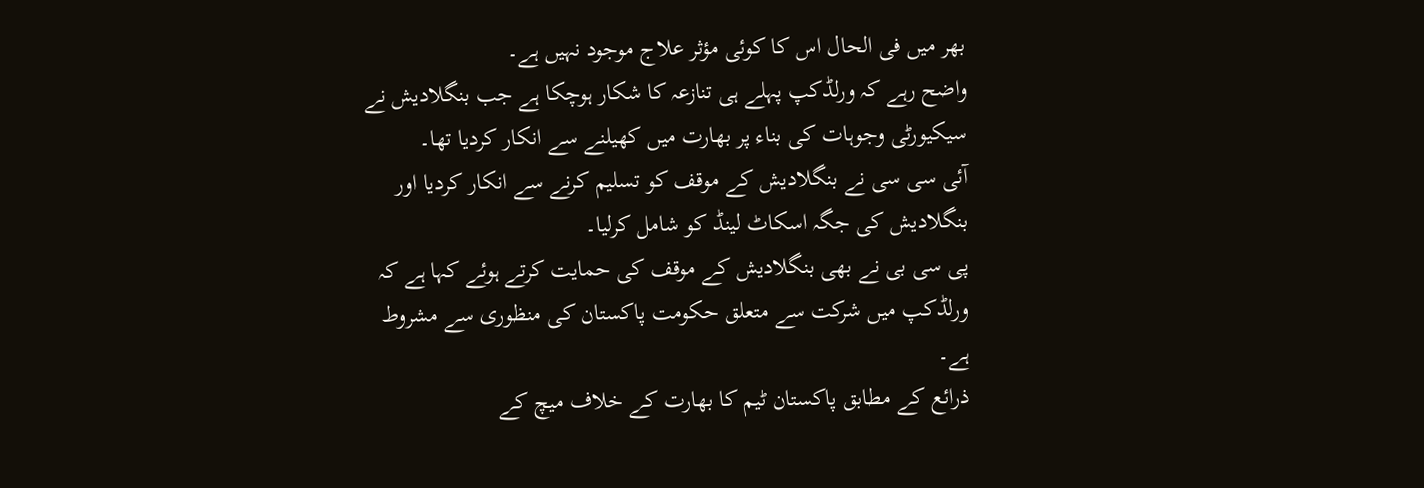بھر میں فی الحال اس کا کوئی مؤثر علاج موجود نہیں ہے۔
واضح رہے کہ ورلڈکپ پہلے ہی تنازعہ کا شکار ہوچکا ہے جب بنگلادیش نے سیکیورٹی وجوہات کی بناء پر بھارت میں کھیلنے سے انکار کردیا تھا۔
آئی سی سی نے بنگلادیش کے موقف کو تسلیم کرنے سے انکار کردیا اور بنگلادیش کی جگہ اسکاٹ لینڈ کو شامل کرلیا۔
پی سی بی نے بھی بنگلادیش کے موقف کی حمایت کرتے ہوئے کہا ہے کہ ورلڈکپ میں شرکت سے متعلق حکومت پاکستان کی منظوری سے مشروط ہے۔
ذرائع کے مطابق پاکستان ٹیم کا بھارت کے خلاف میچ کے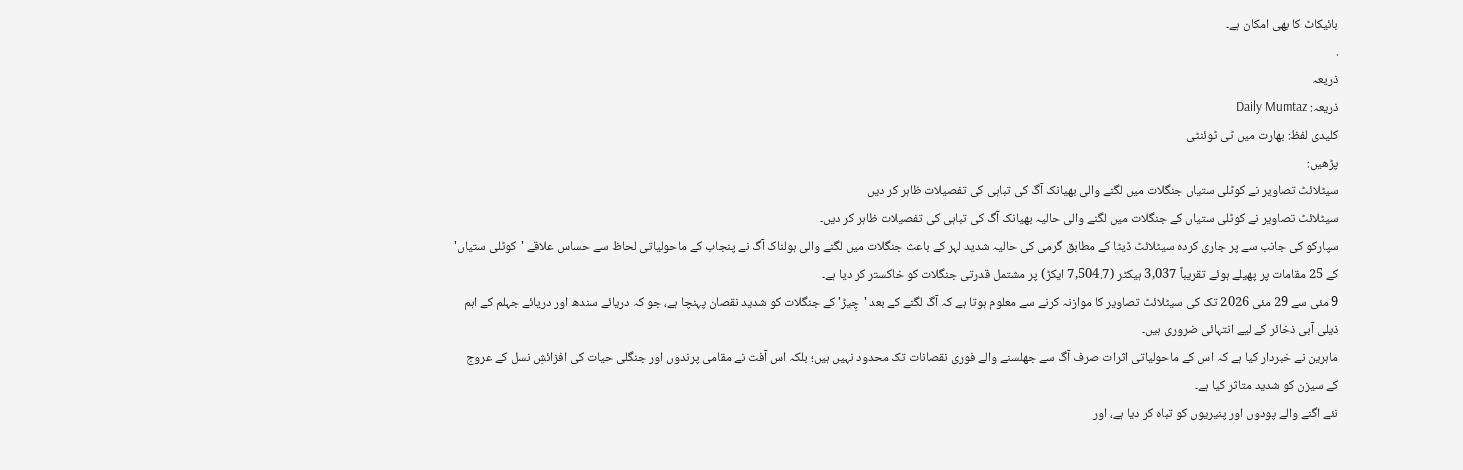بائیکاٹ کا بھی امکان ہے۔
.
ذریعہ
ذریعہ: Daily Mumtaz
کلیدی لفظ: بھارت میں ٹی ٹوئنٹی
پڑھیں:
سیٹلائٹ تصاویر نے کوٹلی ستیاں جنگلات میں لگنے والی بھیانک آگ کی تباہی کی تفصیلات ظاہر کر دیں
سیٹلائٹ تصاویر نے کوٹلی ستیاں کے جنگلات میں لگنے والی حالیہ بھیانک آگ کی تباہی کی تفصیلات ظاہر کر دیں۔
سپارکو کی جانب سے پر جاری کردہ سیٹلائٹ ڈیٹا کے مطابق گرمی کی حالیہ شدید لہر کے باعث جنگلات میں لگنے والی ہولناک آگ نے پنجاب کے ماحولیاتی لحاظ سے حساس علاقے 'کوٹلی ستیاں' کے 25 مقامات پر پھیلے ہوئے تقریباً 3,037 ہیکٹر (7,504.7 ایکڑ) پر مشتمل قدرتی جنگلات کو خاکستر کر دیا ہے۔
9 مئی سے 29 مئی 2026 تک کی سیٹلائٹ تصاویر کا موازنہ کرنے سے معلوم ہوتا ہے کہ آگ لگنے کے بعد 'چِیڑ' کے جنگلات کو شدید نقصان پہنچا ہے، جو کہ دریائے سندھ اور دریائے جہلم کے اہم ذیلی آبی ذخائر کے لیے انتہائی ضروری ہیں۔
ماہرین نے خبردار کیا ہے کہ اس کے ماحولیاتی اثرات صرف آگ سے جھلسنے والے فوری نقصانات تک محدود نہیں ہیں؛ بلکہ اس آفت نے مقامی پرندوں اور جنگلی حیات کی افزائشِ نسل کے عروج کے سیزن کو شدید متاثر کیا ہے۔
نئے اگنے والے پودوں اور پنیریوں کو تباہ کر دیا ہے، اور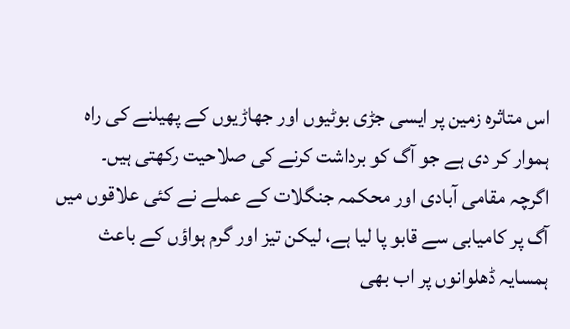اس متاثرہ زمین پر ایسی جڑی بوٹیوں اور جھاڑیوں کے پھیلنے کی راہ ہموار کر دی ہے جو آگ کو برداشت کرنے کی صلاحیت رکھتی ہیں۔
اگرچہ مقامی آبادی اور محکمہ جنگلات کے عملے نے کئی علاقوں میں آگ پر کامیابی سے قابو پا لیا ہے، لیکن تیز اور گرم ہواؤں کے باعث ہمسایہ ڈھلوانوں پر اب بھی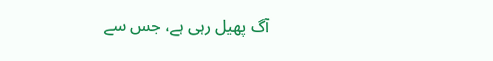آگ پھیل رہی ہے، جس سے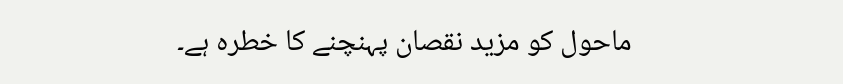ماحول کو مزید نقصان پہنچنے کا خطرہ ہے۔